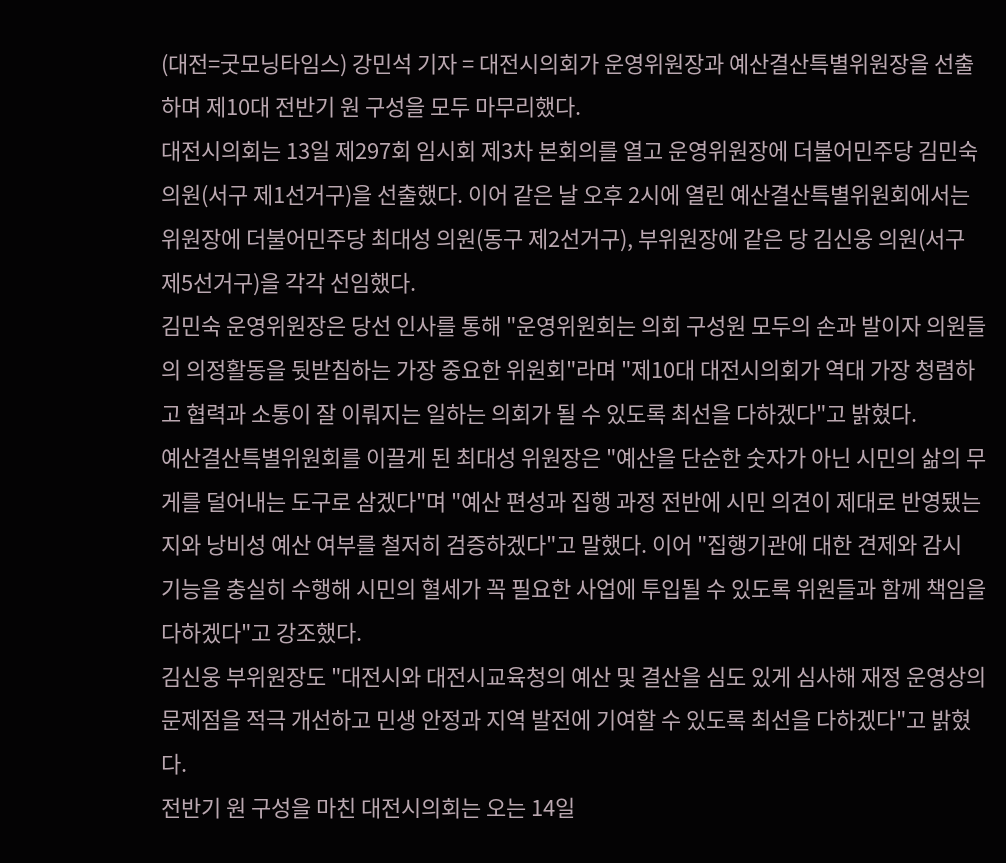(대전=굿모닝타임스) 강민석 기자 = 대전시의회가 운영위원장과 예산결산특별위원장을 선출하며 제10대 전반기 원 구성을 모두 마무리했다.
대전시의회는 13일 제297회 임시회 제3차 본회의를 열고 운영위원장에 더불어민주당 김민숙 의원(서구 제1선거구)을 선출했다. 이어 같은 날 오후 2시에 열린 예산결산특별위원회에서는 위원장에 더불어민주당 최대성 의원(동구 제2선거구), 부위원장에 같은 당 김신웅 의원(서구 제5선거구)을 각각 선임했다.
김민숙 운영위원장은 당선 인사를 통해 "운영위원회는 의회 구성원 모두의 손과 발이자 의원들의 의정활동을 뒷받침하는 가장 중요한 위원회"라며 "제10대 대전시의회가 역대 가장 청렴하고 협력과 소통이 잘 이뤄지는 일하는 의회가 될 수 있도록 최선을 다하겠다"고 밝혔다.
예산결산특별위원회를 이끌게 된 최대성 위원장은 "예산을 단순한 숫자가 아닌 시민의 삶의 무게를 덜어내는 도구로 삼겠다"며 "예산 편성과 집행 과정 전반에 시민 의견이 제대로 반영됐는지와 낭비성 예산 여부를 철저히 검증하겠다"고 말했다. 이어 "집행기관에 대한 견제와 감시 기능을 충실히 수행해 시민의 혈세가 꼭 필요한 사업에 투입될 수 있도록 위원들과 함께 책임을 다하겠다"고 강조했다.
김신웅 부위원장도 "대전시와 대전시교육청의 예산 및 결산을 심도 있게 심사해 재정 운영상의 문제점을 적극 개선하고 민생 안정과 지역 발전에 기여할 수 있도록 최선을 다하겠다"고 밝혔다.
전반기 원 구성을 마친 대전시의회는 오는 14일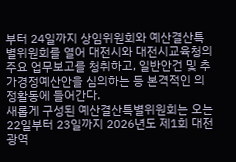부터 24일까지 상임위원회와 예산결산특별위원회를 열어 대전시와 대전시교육청의 주요 업무보고를 청취하고, 일반안건 및 추가경정예산안을 심의하는 등 본격적인 의정활동에 들어간다.
새롭게 구성된 예산결산특별위원회는 오는 22일부터 23일까지 2026년도 제1회 대전광역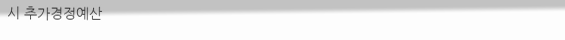시 추가경정예산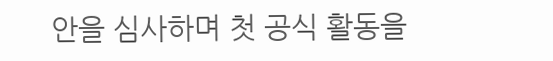안을 심사하며 첫 공식 활동을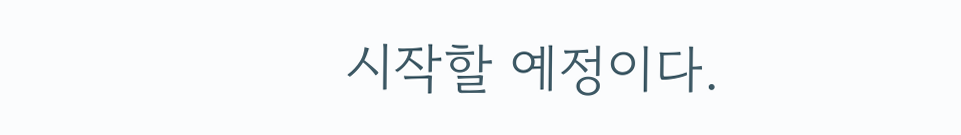시작할 예정이다.